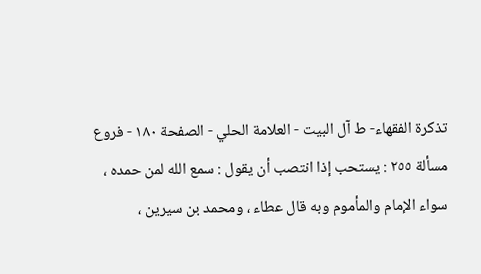تذكرة الفقهاء- ط آل البيت - العلامة الحلي - الصفحة ١٨٠ - فروع
مسألة ٢٥٥ : يستحب إذا انتصب أن يقول : سمع الله لمن حمده ، سواء الإمام والمأموم وبه قال عطاء ، ومحمد بن سيرين ،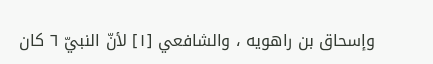وإسحاق بن راهويه ، والشافعي [١] لأنّ النبيّ ٦ كان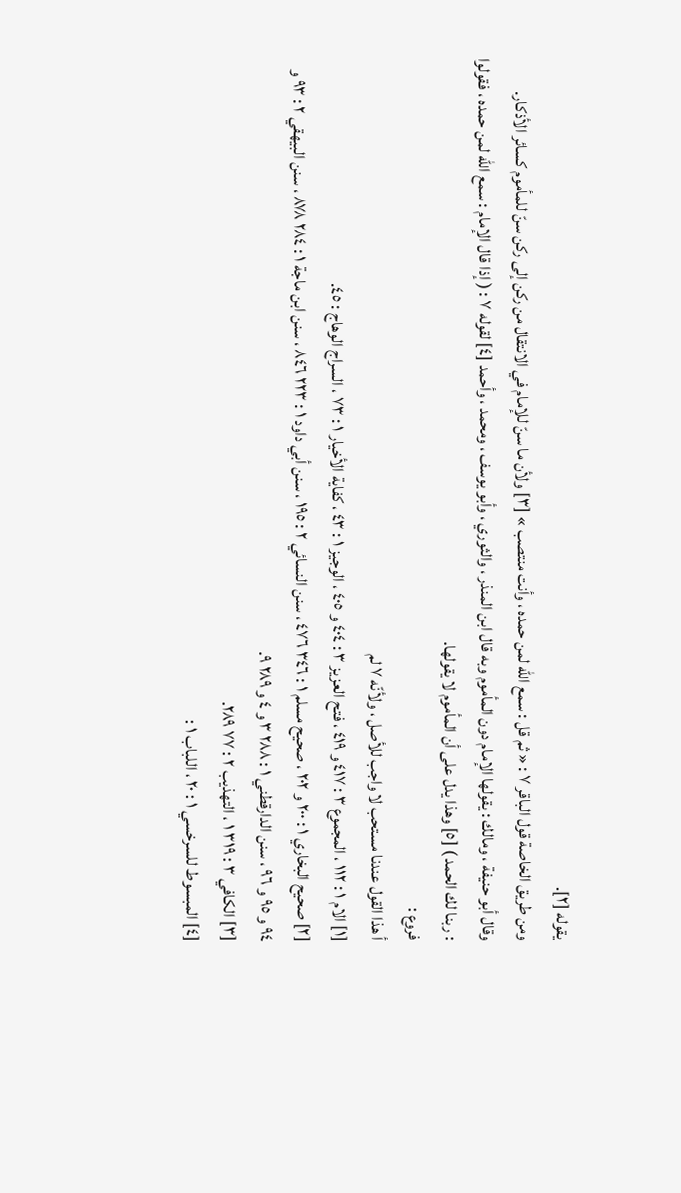يقوله [٢].
ومن طريق الخاصة قول الباقر ٧ : « ثم قل : سمع الله لمن حمده ، وأنت منتصب » [٣] ولأن ما سنّ للإمام في الانتقال من ركن إلى ركن سنّ للمأموم كسائر الأذكار.
وقال أبو حنيفة ، ومالك : يقولها الإمام دون المأموم وبه قال ابن المنذر ، والثوري ، وأبو يوسف ، ومحمد ، وأحمد [٤] لقوله ٧ : ( إذا قال الإمام : سمع الله لمن حمده ، فقولوا : ربنا لك الحمد ) [٥] وهذا يدل على أن المأموم لا يقولها.
فروع :
أ هذا القول عندنا مستحب لا واجب للأصل ، ولأنّه ٧ لم
[١] الام ١ : ١١٢ ، المجموع ٣ : ٤١٧ و ٤١٩ ، فتح العزيز ٣ : ٤٠٤ و ٤٠٥ ، الوجيز ١ : ٤٣ ، كفاية الأخيار ١ : ٧٣ ، السراج الوهاج : ٤٥.
[٢] صحيح البخاري ١ : ٢٠٠ و ٢٠٢ ، صحيح مسلم ١ : ٣٤٦ ٤٧٦ ، سنن النسائي ٢ : ١٩٥ ، سنن أبي داود ١ : ٢٢٣ ٨٤٦ ، سنن ابن ماجة ١ : ٢٨٤ ٨٧٨ ، سنن البيهقي ٢ : ٩٣ و ٩٤ و ٩٥ و ٩٦ ، سنن الدارقطني ١ : ٢٨٨ ٣ و ٤ و ٢٨٩ ٩.
[٣] الكافي ٣ : ٣١٩ ١ ، التهذيب ٢ : ٧٧ ٢٨٩.
[٤] المبسوط للسرخسي ١ : ٢٠ ، اللباب ١ :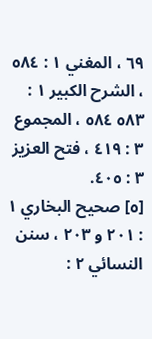٦٩ ، المغني ١ : ٥٨٤ ، الشرح الكبير ١ : ٥٨٣ ٥٨٤ ، المجموع ٣ : ٤١٩ ، فتح العزيز ٣ : ٤٠٥.
[٥] صحيح البخاري ١ : ٢٠١ و ٢٠٣ ، سنن النسائي ٢ :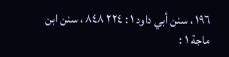١٩٦ ، سنن أبي داود ١ : ٢٢٤ ٨٤٨ ، سنن ابن ماجة ١ :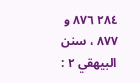٢٨٤ ٨٧٦ و ٨٧٧ ، سنن البيهقي ٢ :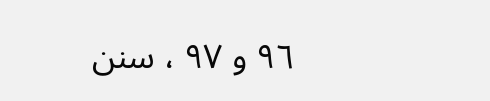٩٦ و ٩٧ ، سنن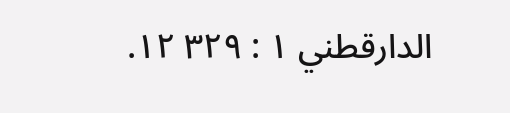الدارقطني ١ : ٣٢٩ ١٢.